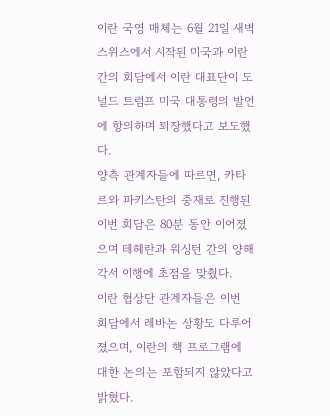이란 국영 매체는 6월 21일 새벽 스위스에서 시작된 미국과 이란 간의 회담에서 이란 대표단이 도널드 트럼프 미국 대통령의 발언에 항의하며 퇴장했다고 보도했다.
양측 관계자들에 따르면, 카타르와 파키스탄의 중재로 진행된 이번 회담은 80분 동안 이어졌으며 테헤란과 워싱턴 간의 양해각서 이행에 초점을 맞췄다.
이란 협상단 관계자들은 이번 회담에서 레바논 상황도 다루어졌으며, 이란의 핵 프로그램에 대한 논의는 포함되지 않았다고 밝혔다.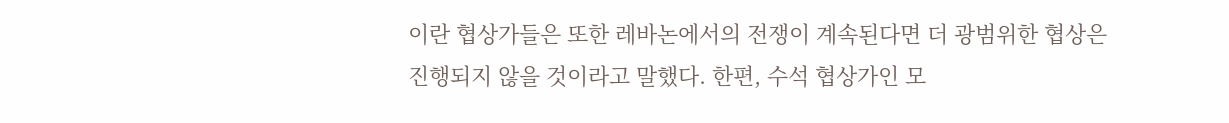이란 협상가들은 또한 레바논에서의 전쟁이 계속된다면 더 광범위한 협상은 진행되지 않을 것이라고 말했다. 한편, 수석 협상가인 모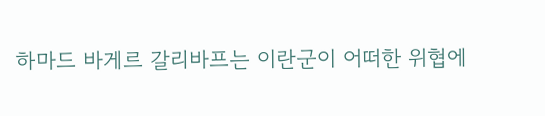하마드 바게르 갈리바프는 이란군이 어떠한 위협에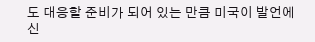도 대응할 준비가 되어 있는 만큼 미국이 발언에 신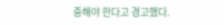중해야 한다고 경고했다.